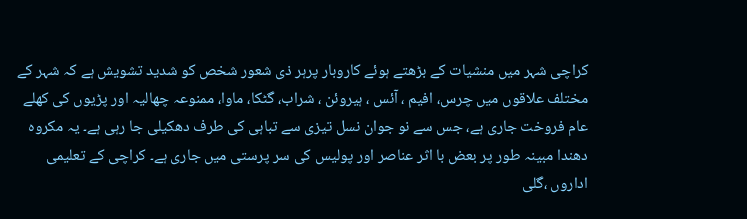کراچی شہر میں منشیات کے بڑھتے ہوئے کاروبار پرہر ذی شعور شخص کو شدید تشویش ہے کہ شہر کے مختلف علاقوں میں چرس، افیم ، آئس ، ہیروئن ، شراب، گٹکا، ماوا، ممنوعہ چھالیہ اور پڑیوں کی کھلے عام فروخت جاری ہے، جس سے نو جوان نسل تیزی سے تباہی کی طرف دھکیلی جا رہی ہے۔ یہ مکروہ دھندا مبینہ طور پر بعض با اثر عناصر اور پولیس کی سر پرستی میں جاری ہے۔ کراچی کے تعلیمی اداروں ،گلی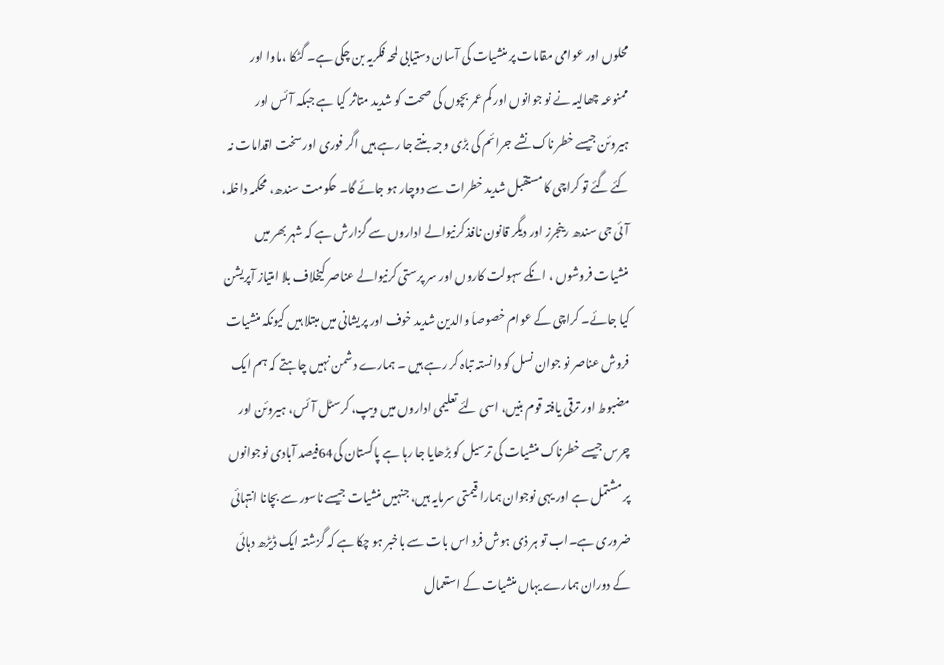محلوں اور عوامی مقامات پر منشیات کی آسان دستیابی لمحہ فکریہ بن چکی ہے۔ گٹکا ،ماوا اور ممنوعہ چھالیہ نے نو جوانوں اور کم عمر بچوں کی صحت کو شدید متاثر کیا ہے جبکہ آئس اور ہیروئن جیسے خطر ناک نشے جرائم کی بڑی وجہ بنتے جا رہے ہیں اگر فوری اور سخت اقدامات نہ کئے گئے تو کراچی کا مستقبل شدید خطرات سے دوچار ہو جائے گا۔ حکومت سندھ، محکمہ داخلہ، آئی جی سندھ رینجرز اور دیگر قانون نافذ کرنیوالے اداروں سے گزارش ہے کہ شہر بھر میں منشیات فروشوں ، انکے سہولت کاروں اور سر پرستی کرنیوالے عناصر کیخلاف بلا امتیاز آپریشن کیا جائے۔ کراچی کے عوام خصوصاَ والدین شدید خوف اور پریشانی میں مبتلا ہیں کیونکہ منشیات فروش عناصر نو جوان نسل کو دانستہ تباہ کر رہے ہیں ۔ ہمارے دشمن نہیں چاہتے کہ ہم ایک مضبوط اور ترقی یافتہ قوم بنیں، اسی لئے تعلیمی اداروں میں ویپ، کرسٹل آئس، ہیروئن اور چرس جیسے خطرناک منشیات کی ترسیل کو بڑھایا جا رہا ہے پاکستان کی64فیصد آبادی نوجوانوں پر مشتمل ہے اور یہی نوجوان ہمارا قیمتی سرمایہ ہیں، جنہیں منشیات جیسے ناسور سے بچانا انتہائی ضروری ہے۔اب تو ہر ذی ہوش فرد اس بات سے باخبر ہو چکا ہے کہ گزشتہ ایک ڈیڑھ دہائی کے دوران ہمارے یہاں منشیات کے استعمال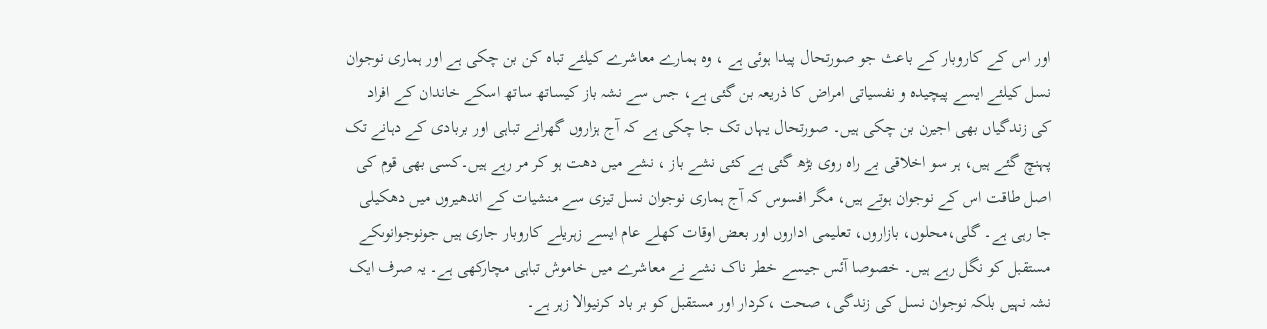اور اس کے کاروبار کے باعث جو صورتحال پیدا ہوئی ہے ، وہ ہمارے معاشرے کیلئے تباہ کن بن چکی ہے اور ہماری نوجوان نسل کیلئے ایسے پیچیدہ و نفسیاتی امراض کا ذریعہ بن گئی ہے، جس سے نشہ باز کیساتھ ساتھ اسکے خاندان کے افراد کی زندگیاں بھی اجیرن بن چکی ہیں۔ صورتحال یہاں تک جا چکی ہے کہ آج ہزاروں گھرانے تباہی اور بربادی کے دہانے تک پہنچ گئے ہیں، ہر سو اخلاقی بے راہ روی بڑھ گئی ہے کئی نشے باز ، نشے میں دھت ہو کر مر رہے ہیں۔کسی بھی قوم کی اصل طاقت اس کے نوجوان ہوتے ہیں، مگر افسوس کہ آج ہماری نوجوان نسل تیزی سے منشیات کے اندھیروں میں دھکیلی جا رہی ہے۔ گلی،محلوں، بازاروں، تعلیمی اداروں اور بعض اوقات کھلے عام ایسے زہریلے کاروبار جاری ہیں جونوجوانوںکے مستقبل کو نگل رہے ہیں۔ خصوصا آئس جیسے خطر ناک نشے نے معاشرے میں خاموش تباہی مچارکھی ہے۔ یہ صرف ایک نشہ نہیں بلکہ نوجوان نسل کی زندگی، صحت ،کردار اور مستقبل کو بر باد کرنیوالا زہر ہے۔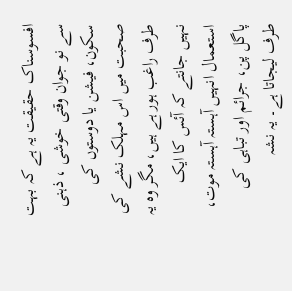افسوسناک حقیقت یہ ہے کہ بہت سے نو جوان وقتی خوشی ، ذہنی سکون، فیشن یا دوستوں کی صحبت میں اس مہلک نشے کی طرف راغب ہور ہے ہیں، مگر وہ یہ نہیں جانتے کہ آئس کا ایک استعمال انہیں آہستہ آہستہ موت، پاگل پن، جرائم اور تباہی کی طرف لیجاتا ہے۔ یہ نشہ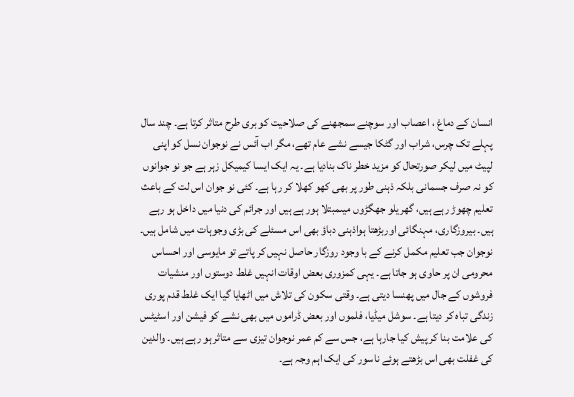انسان کے دماغ ، اعصاب اور سوچنے سمجھنے کی صلاحیت کو بری طرح متاثر کرتا ہے۔ چند سال پہلے تک چرس، شراب اور گٹکا جیسے نشے عام تھے، مگر اب آئس نے نوجوان نسل کو اپنی لپیٹ میں لیکر صورتحال کو مزید خطر ناک بنادیا ہے۔ یہ ایک ایسا کیمیکل زہر ہے جو نو جوانوں کو نہ صرف جسمانی بلکہ ذہنی طور پر بھی کھو کھلا کر رہا ہے۔ کئی نو جوان اس لت کے باعث تعلیم چھوڑ رہے ہیں، گھریلو جھگڑوں میںمبتلا ہور ہے ہیں اور جرائم کی دنیا میں داخل ہو رہے ہیں۔ بیروزگاری، مہنگائی اوربڑھتا ہواذہنی دباؤ بھی اس مسئلے کی بڑی وجوہات میں شامل ہیں۔ نوجوان جب تعلیم مکمل کرنے کے با وجود روزگار حاصل نہیں کر پاتے تو مایوسی اور احساس محرومی ان پر حاوی ہو جاتا ہے۔ یہی کمزوری بعض اوقات انہیں غلط دوستوں اور منشیات فروشوں کے جال میں پھنسا دیتی ہے۔ وقتی سکون کی تلاش میں اٹھایا گیا ایک غلط قدم پوری زندگی تباہ کر دیتا ہے۔ سوشل میڈیا، فلموں اور بعض ڈراموں میں بھی نشے کو فیشن اور اسٹیٹس کی علامت بنا کر پیش کیا جارہا ہے، جس سے کم عمر نوجوان تیزی سے متاثر ہو رہے ہیں۔ والدین کی غفلت بھی اس بڑھتے ہوئے ناسور کی ایک اہم وجہ ہے۔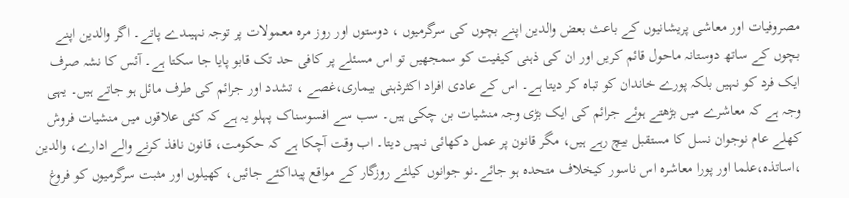مصروفیات اور معاشی پریشانیوں کے باعث بعض والدین اپنے بچوں کی سرگرمیوں ، دوستوں اور روز مرہ معمولات پر توجہ نہیںدے پاتے۔ اگر والدین اپنے بچوں کے ساتھ دوستانہ ماحول قائم کریں اور ان کی ذہنی کیفیت کو سمجھیں تو اس مسئلے پر کافی حد تک قابو پایا جا سکتا ہے۔ آئس کا نشہ صرف ایک فرد کو نہیں بلکہ پورے خاندان کو تباہ کر دیتا ہے۔ اس کے عادی افراد اکثرذہنی بیماری،غصے ، تشدد اور جرائم کی طرف مائل ہو جاتے ہیں۔ یہی وجہ ہے کہ معاشرے میں بڑھتے ہوئے جرائم کی ایک بڑی وجہ منشیات بن چکی ہیں۔ سب سے افسوسناک پہلو یہ ہے کہ کئی علاقوں میں منشیات فروش کھلے عام نوجوان نسل کا مستقبل بیچ رہے ہیں، مگر قانون پر عمل دکھائی نہیں دیتا۔ اب وقت آچکا ہے کہ حکومت، قانون نافذ کرنے والے ادارے، والدین ،اساتذہ،علما اور پورا معاشرہ اس ناسور کیخلاف متحدہ ہو جائے۔نو جوانوں کیلئے روزگار کے مواقع پیداکئے جائیں، کھیلوں اور مثبت سرگرمیوں کو فروغ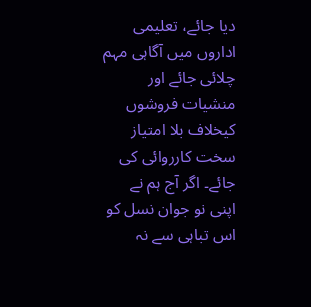دیا جائے، تعلیمی اداروں میں آگاہی مہم چلائی جائے اور منشیات فروشوں کیخلاف بلا امتیاز سخت کارروائی کی جائے۔ اگر آج ہم نے اپنی نو جوان نسل کو اس تباہی سے نہ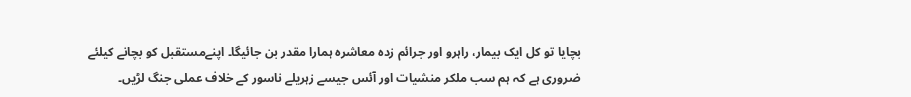بچایا تو کل ایک بیمار، راہرو اور جرائم زدہ معاشرہ ہمارا مقدر بن جائیگا۔ اپنےمستقبل کو بچانے کیلئے ضروری ہے کہ ہم سب ملکر منشیات اور آئس جیسے زہریلے ناسور کے خلاف عملی جنگ لڑیں۔